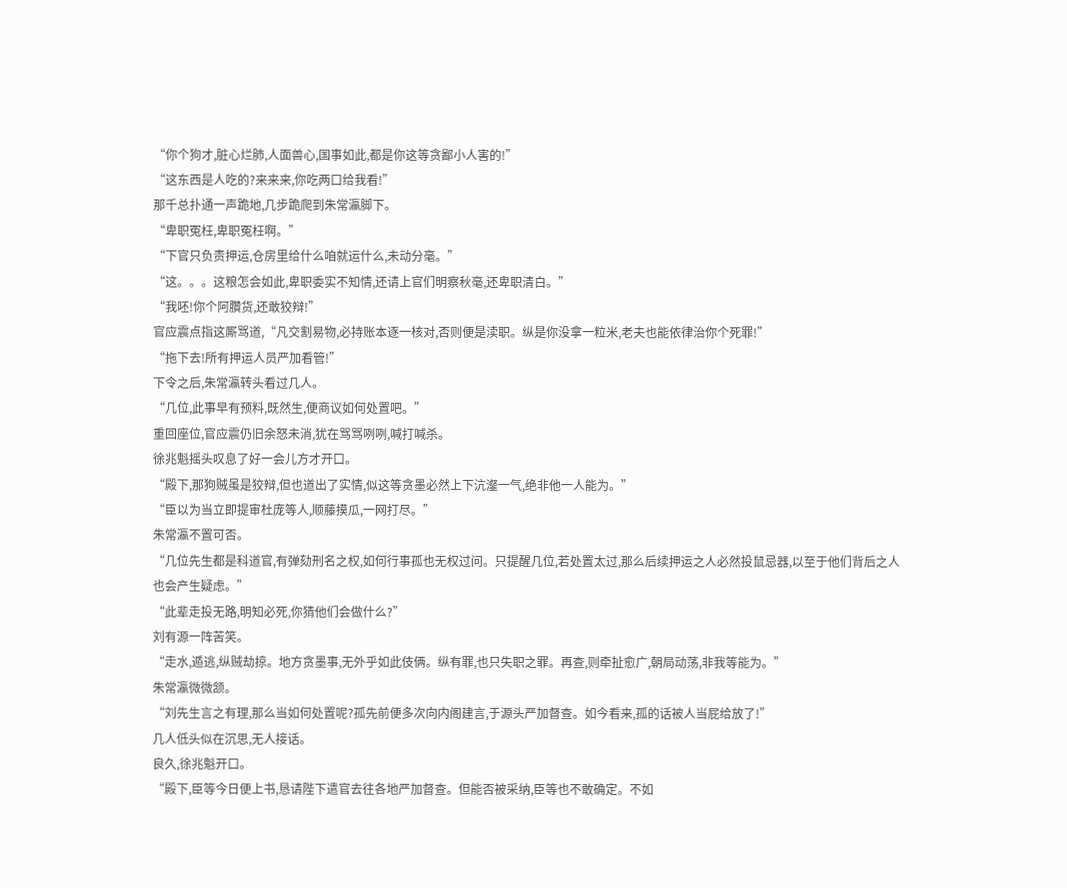“你个狗才,脏心烂肺,人面兽心,国事如此,都是你这等贪鄙小人害的!”
“这东西是人吃的?来来来,你吃两口给我看!”
那千总扑通一声跪地,几步跪爬到朱常瀛脚下。
“卑职冤枉,卑职冤枉啊。”
“下官只负责押运,仓房里给什么咱就运什么,未动分毫。”
“这。。。这粮怎会如此,卑职委实不知情,还请上官们明察秋毫,还卑职清白。”
“我呸!你个阿臢货,还敢狡辩!”
官应震点指这厮骂道,“凡交割易物,必持账本逐一核对,否则便是渎职。纵是你没拿一粒米,老夫也能依律治你个死罪!”
“拖下去!所有押运人员严加看管!”
下令之后,朱常瀛转头看过几人。
“几位,此事早有预料,既然生,便商议如何处置吧。”
重回座位,官应震仍旧余怒未消,犹在骂骂咧咧,喊打喊杀。
徐兆魁摇头叹息了好一会儿方才开口。
“殿下,那狗贼虽是狡辩,但也道出了实情,似这等贪墨必然上下沆瀣一气,绝非他一人能为。”
“臣以为当立即提审杜庞等人,顺藤摸瓜,一网打尽。”
朱常瀛不置可否。
“几位先生都是科道官,有弹劾刑名之权,如何行事孤也无权过问。只提醒几位,若处置太过,那么后续押运之人必然投鼠忌器,以至于他们背后之人也会产生疑虑。”
“此辈走投无路,明知必死,你猜他们会做什么?”
刘有源一阵苦笑。
“走水,遁逃,纵贼劫掠。地方贪墨事,无外乎如此伎俩。纵有罪,也只失职之罪。再查,则牵扯愈广,朝局动荡,非我等能为。”
朱常瀛微微颔。
“刘先生言之有理,那么当如何处置呢?孤先前便多次向内阁建言,于源头严加督查。如今看来,孤的话被人当屁给放了!”
几人低头似在沉思,无人接话。
良久,徐兆魁开口。
“殿下,臣等今日便上书,恳请陛下遣官去往各地严加督查。但能否被采纳,臣等也不敢确定。不如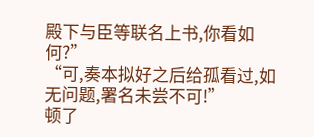殿下与臣等联名上书,你看如何?”
“可,奏本拟好之后给孤看过,如无问题,署名未尝不可!”
顿了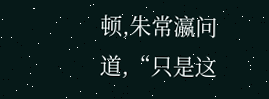顿,朱常瀛问道,“只是这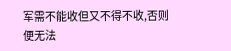军需不能收但又不得不收,否则便无法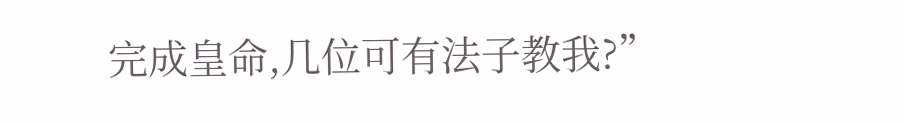完成皇命,几位可有法子教我?”